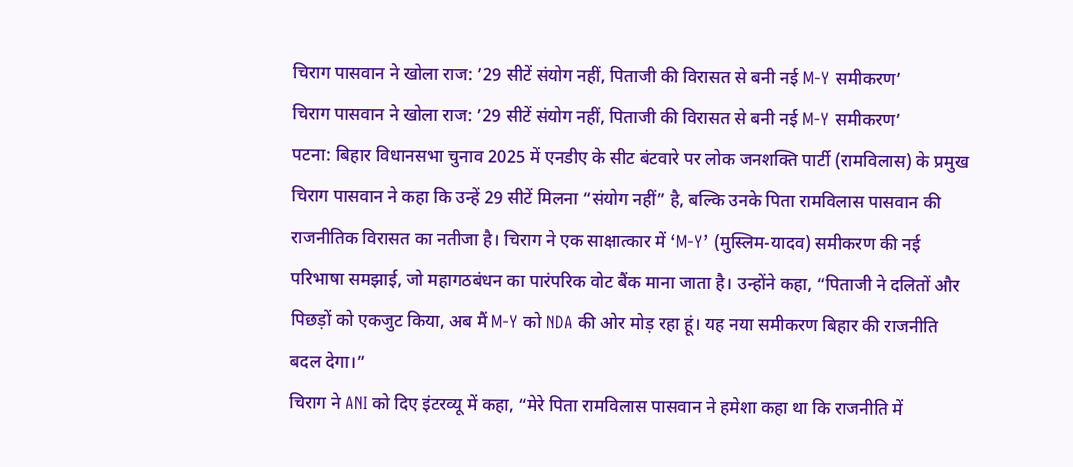चिराग पासवान ने खोला राज: ’29 सीटें संयोग नहीं, पिताजी की विरासत से बनी नई M-Y समीकरण’
चिराग पासवान ने खोला राज: ’29 सीटें संयोग नहीं, पिताजी की विरासत से बनी नई M-Y समीकरण’
पटना: बिहार विधानसभा चुनाव 2025 में एनडीए के सीट बंटवारे पर लोक जनशक्ति पार्टी (रामविलास) के प्रमुख चिराग पासवान ने कहा कि उन्हें 29 सीटें मिलना “संयोग नहीं” है, बल्कि उनके पिता रामविलास पासवान की राजनीतिक विरासत का नतीजा है। चिराग ने एक साक्षात्कार में ‘M-Y’ (मुस्लिम-यादव) समीकरण की नई परिभाषा समझाई, जो महागठबंधन का पारंपरिक वोट बैंक माना जाता है। उन्होंने कहा, “पिताजी ने दलितों और पिछड़ों को एकजुट किया, अब मैं M-Y को NDA की ओर मोड़ रहा हूं। यह नया समीकरण बिहार की राजनीति बदल देगा।”
चिराग ने ANI को दिए इंटरव्यू में कहा, “मेरे पिता रामविलास पासवान ने हमेशा कहा था कि राजनीति में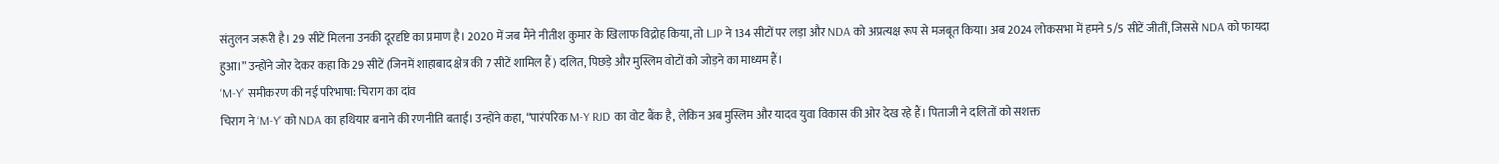संतुलन जरूरी है। 29 सीटें मिलना उनकी दूरदृष्टि का प्रमाण है। 2020 में जब मैंने नीतीश कुमार के खिलाफ विद्रोह किया, तो LJP ने 134 सीटों पर लड़ा और NDA को अप्रत्यक्ष रूप से मजबूत किया। अब 2024 लोकसभा में हमने 5/5 सीटें जीतीं, जिससे NDA को फायदा हुआ।” उन्होंने जोर देकर कहा कि 29 सीटें (जिनमें शाहाबाद क्षेत्र की 7 सीटें शामिल हैं) दलित, पिछड़े और मुस्लिम वोटों को जोड़ने का माध्यम हैं।
‘M-Y’ समीकरण की नई परिभाषा: चिराग का दांव
चिराग ने ‘M-Y’ को NDA का हथियार बनाने की रणनीति बताई। उन्होंने कहा, “पारंपरिक M-Y RJD का वोट बैंक है, लेकिन अब मुस्लिम और यादव युवा विकास की ओर देख रहे हैं। पिताजी ने दलितों को सशक्त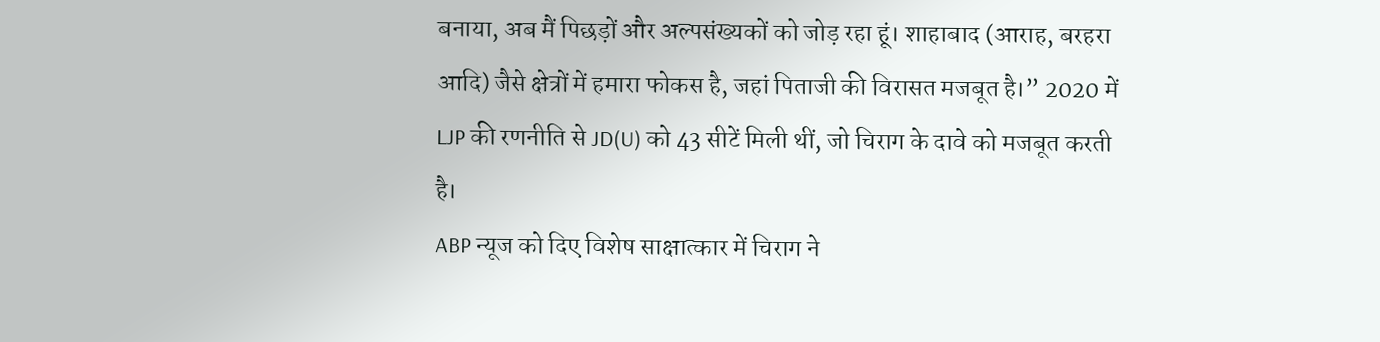बनाया, अब मैं पिछड़ों और अल्पसंख्यकों को जोड़ रहा हूं। शाहाबाद (आराह, बरहरा आदि) जैसे क्षेत्रों में हमारा फोकस है, जहां पिताजी की विरासत मजबूत है।” 2020 में LJP की रणनीति से JD(U) को 43 सीटें मिली थीं, जो चिराग के दावे को मजबूत करती है।
ABP न्यूज को दिए विशेष साक्षात्कार में चिराग ने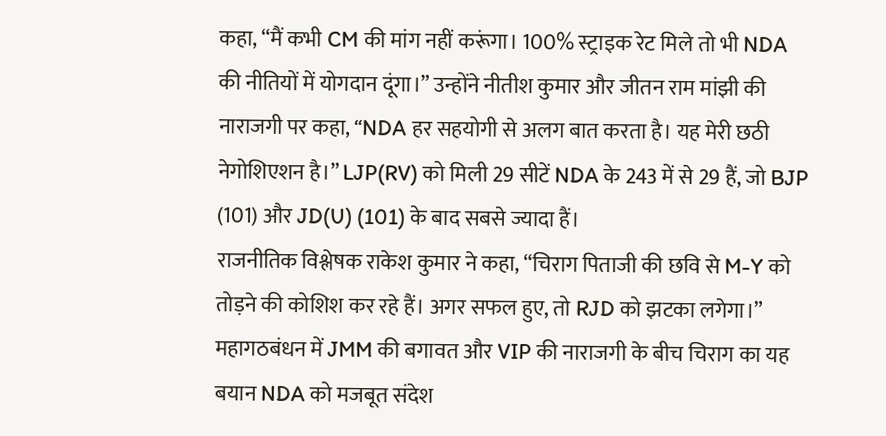कहा, “मैं कभी CM की मांग नहीं करूंगा। 100% स्ट्राइक रेट मिले तो भी NDA की नीतियों में योगदान दूंगा।” उन्होंने नीतीश कुमार और जीतन राम मांझी की नाराजगी पर कहा, “NDA हर सहयोगी से अलग बात करता है। यह मेरी छठी नेगोशिएशन है।” LJP(RV) को मिली 29 सीटें NDA के 243 में से 29 हैं, जो BJP (101) और JD(U) (101) के बाद सबसे ज्यादा हैं।
राजनीतिक विश्लेषक राकेश कुमार ने कहा, “चिराग पिताजी की छवि से M-Y को तोड़ने की कोशिश कर रहे हैं। अगर सफल हुए, तो RJD को झटका लगेगा।” महागठबंधन में JMM की बगावत और VIP की नाराजगी के बीच चिराग का यह बयान NDA को मजबूत संदेश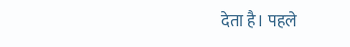देता है। पहले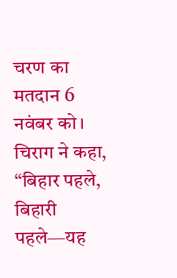चरण का मतदान 6 नवंबर को। चिराग ने कहा, “बिहार पहले, बिहारी पहले—यह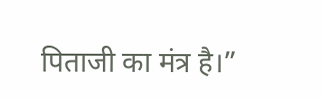पिताजी का मंत्र है।”